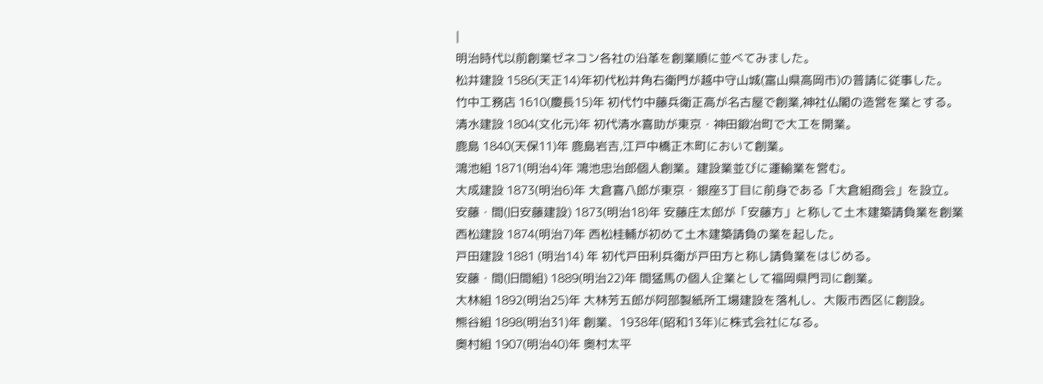|
明治時代以前創業ゼネコン各社の沿革を創業順に並べてみました。
松井建設 1586(天正14)年初代松井角右衛門が越中守山城(富山県高岡市)の普請に従事した。
竹中工務店 1610(慶長15)年 初代竹中藤兵衛正高が名古屋で創業,神社仏閣の造営を業とする。
清水建設 1804(文化元)年 初代清水喜助が東京・神田鍛冶町で大工を開業。
鹿島 1840(天保11)年 鹿島岩吉,江戸中橋正木町において創業。
鴻池組 1871(明治4)年 鴻池忠治郎個人創業。建設業並びに運輸業を営む。
大成建設 1873(明治6)年 大倉喜八郎が東京・銀座3丁目に前身である「大倉組商会」を設立。
安藤・間(旧安藤建設) 1873(明治18)年 安藤庄太郎が「安藤方」と称して土木建築請負業を創業
西松建設 1874(明治7)年 西松桂輔が初めて土木建築請負の業を起した。
戸田建設 1881 (明治14) 年 初代戸田利兵衛が戸田方と称し請負業をはじめる。
安藤・間(旧間組) 1889(明治22)年 間猛馬の個人企業として福岡県門司に創業。
大林組 1892(明治25)年 大林芳五郎が阿部製紙所工場建設を落札し、大阪市西区に創設。
熊谷組 1898(明治31)年 創業、1938年(昭和13年)に株式会社になる。
奥村組 1907(明治40)年 奥村太平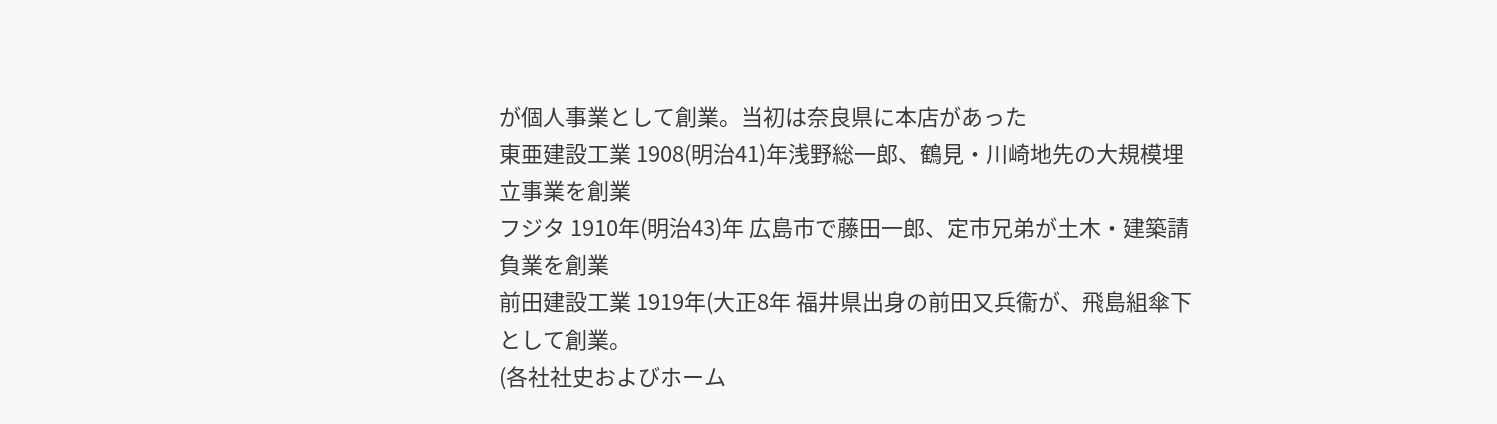が個人事業として創業。当初は奈良県に本店があった
東亜建設工業 1908(明治41)年浅野総一郎、鶴見・川崎地先の大規模埋立事業を創業
フジタ 1910年(明治43)年 広島市で藤田一郎、定市兄弟が土木・建築請負業を創業
前田建設工業 1919年(大正8年 福井県出身の前田又兵衞が、飛島組傘下として創業。
(各社社史およびホーム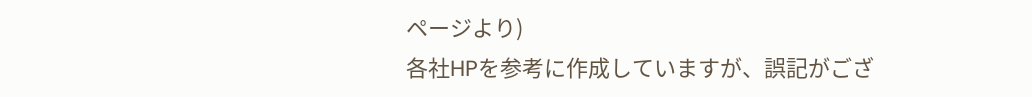ページより)
各社HPを参考に作成していますが、誤記がござ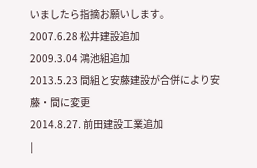いましたら指摘お願いします。
2007.6.28 松井建設追加
2009.3.04 鴻池組追加
2013.5.23 間組と安藤建設が合併により安藤・間に変更
2014.8.27. 前田建設工業追加
|